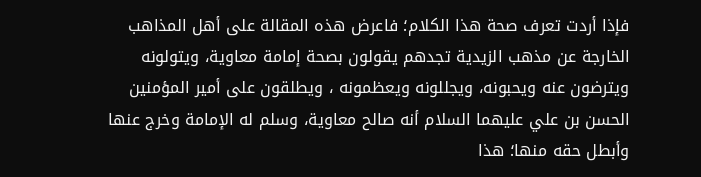فإذا أردت تعرف صحة هذا الكلام؛ فاعرض هذه المقالة على أهل المذاهب الخارجة عن مذهب الزيدية تجدهم يقولون بصحة إمامة معاوية، ويتولونه ويترضون عنه ويحبونه، ويجللونه ويعظمونه ، ويطلقون على أمير المؤمنين الحسن بن علي عليهما السلام أنه صالح معاوية، وسلم له الإمامة وخرج عنها وأبطل حقه منها؛ هذا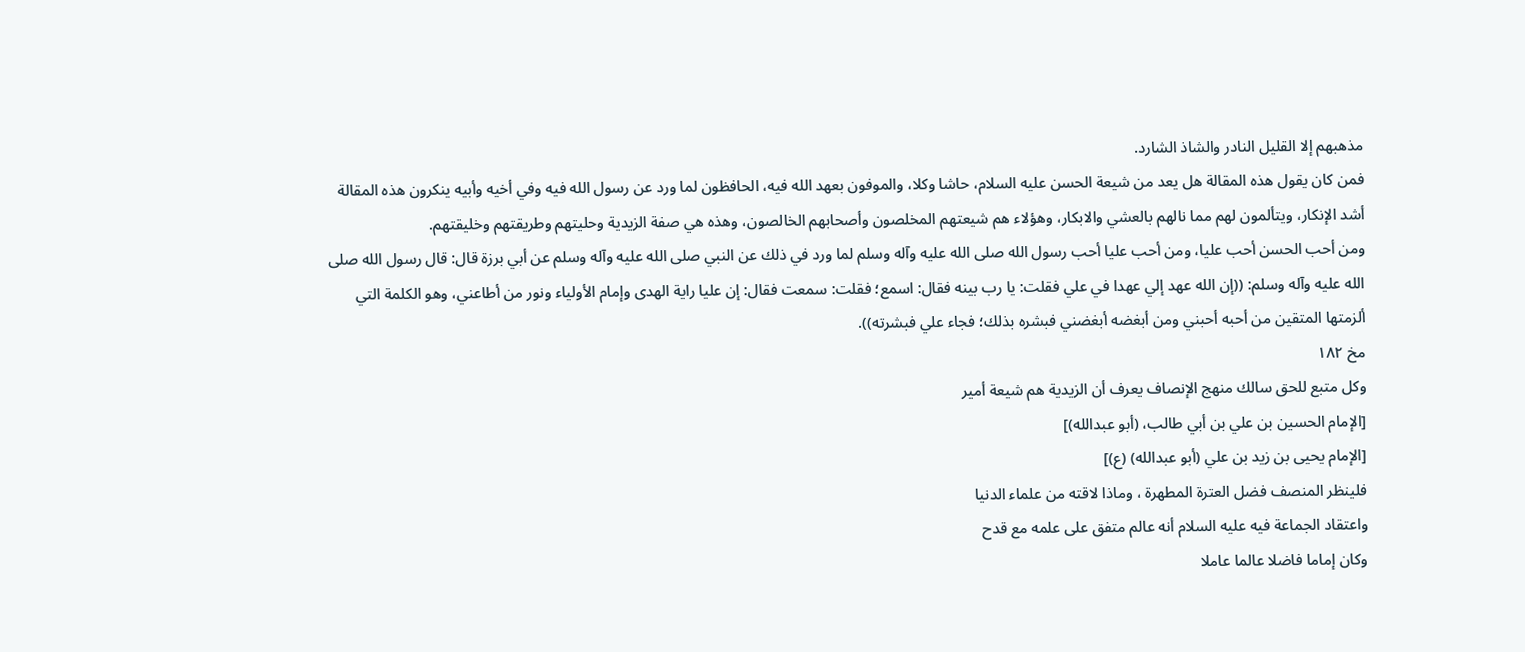مذهبهم إلا القليل النادر والشاذ الشارد.
فمن كان يقول هذه المقالة هل يعد من شيعة الحسن عليه السلام، حاشا وكلا، والموفون بعهد الله فيه، الحافظون لما ورد عن رسول الله فيه وفي أخيه وأبيه ينكرون هذه المقالة أشد الإنكار، ويتألمون لهم مما نالهم بالعشي والابكار، وهؤلاء هم شيعتهم المخلصون وأصحابهم الخالصون، وهذه هي صفة الزيدية وحليتهم وطريقتهم وخليقتهم.
ومن أحب الحسن أحب عليا، ومن أحب عليا أحب رسول الله صلى الله عليه وآله وسلم لما ورد في ذلك عن النبي صلى الله عليه وآله وسلم عن أبي برزة قال: قال رسول الله صلى الله عليه وآله وسلم: ((إن الله عهد إلي عهدا في علي فقلت: يا رب بينه فقال: اسمع؛ فقلت: سمعت فقال: إن عليا راية الهدى وإمام الأولياء ونور من أطاعني، وهو الكلمة التي ألزمتها المتقين من أحبه أحبني ومن أبغضه أبغضني فبشره بذلك؛ فجاء علي فبشرته)).
مخ ۱۸۲
وكل متبع للحق سالك منهج الإنصاف يعرف أن الزيدية هم شيعة أمير
[الإمام الحسين بن علي بن أبي طالب، (أبو عبدالله)]
[الإمام يحيى بن زيد بن علي (أبو عبدالله) (ع)]
فلينظر المنصف فضل العترة المطهرة ، وماذا لاقته من علماء الدنيا
واعتقاد الجماعة فيه عليه السلام أنه عالم متفق على علمه مع قدح
وكان إماما فاضلا عالما عاملا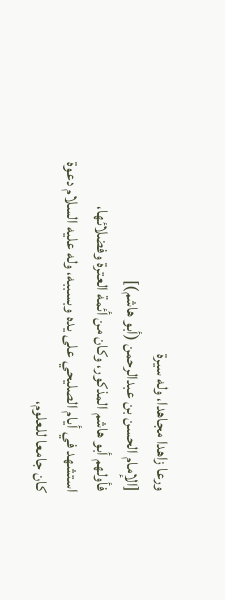ورعا زاهدا مجاهدا، وله سيرة
[الإمام الحسن بن عبدالرحمن (أبو هاشم)]
فأولهم أبو هاشم المذكور، وكان من أئمة العترة وفضلائها،
استشهد في أيام الصليحي على يده وبسببه، وله عليه السلام دعوة
كان جامعا للعلوم،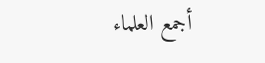أجمع العلماء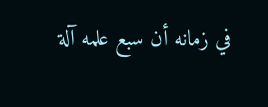في زمانه أن سبع علمه آلة